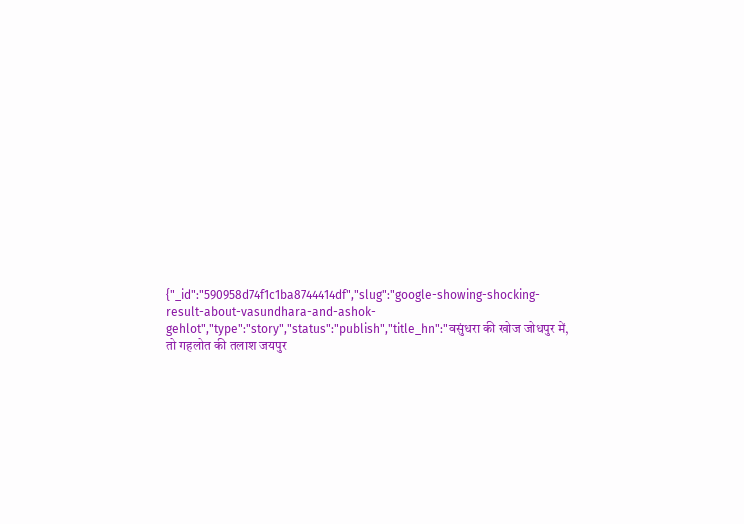{"_id":"590958d74f1c1ba8744414df","slug":"google-showing-shocking-result-about-vasundhara-and-ashok-gehlot","type":"story","status":"publish","title_hn":"वसुंधरा की खोज जोधपुर में, तो गहलोत की तलाश जयपुर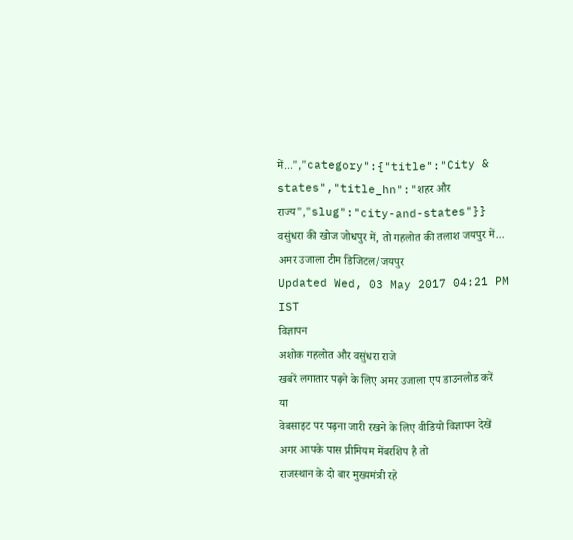में...","category":{"title":"City & states","title_hn":"शहर और राज्य","slug":"city-and-states"}}
वसुंधरा की खोज जोधपुर में, तो गहलोत की तलाश जयपुर में...
अमर उजाला टीम डिजिटल/जयपुर
Updated Wed, 03 May 2017 04:21 PM IST
विज्ञापन
अशोक गहलोत और वसुंधरा राजे
खबरें लगातार पढ़ने के लिए अमर उजाला एप डाउनलोड करें
या
वेबसाइट पर पढ़ना जारी रखने के लिए वीडियो विज्ञापन देखें
अगर आपके पास प्रीमियम मेंबरशिप है तो
राजस्थान के दो बार मुख्यमंत्री रहे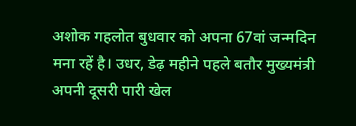अशोक गहलोत बुधवार को अपना 67वां जन्मदिन मना रहें है। उधर, डेढ़ महीने पहले बतौर मुख्यमंत्री अपनी दूसरी पारी खेल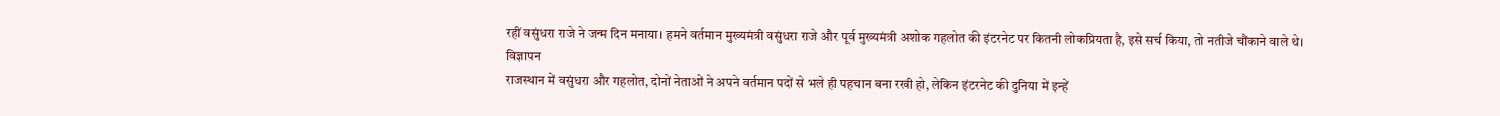रहीं वसुंधरा राजे ने जन्म दिन मनाया। हमने वर्तमान मुख्यमंत्री वसुंधरा राजे और पूर्व मुख्यमंत्री अशोक गहलोत की इंटरनेट पर कितनी लोकप्रियता है, इसे सर्च किया, तो नतीजे चौंकाने वाले थे।
विज्ञापन
राजस्थान में वसुंधरा और गहलोत, दोनों नेताओं ने अपने वर्तमान पदों से भले ही पहचान बना रखी हो, लेकिन इंटरनेट की दुनिया में इन्हें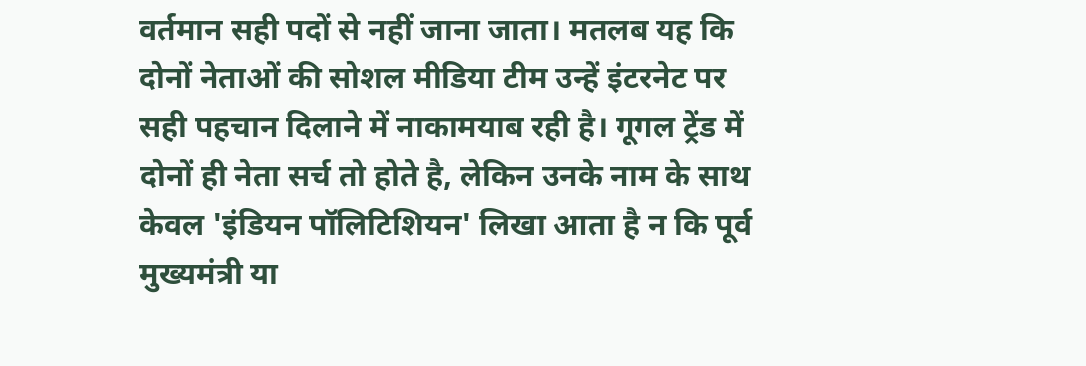वर्तमान सही पदों से नहीं जाना जाता। मतलब यह कि दोनों नेताओं की सोशल मीडिया टीम उन्हें इंटरनेट पर सही पहचान दिलाने में नाकामयाब रही है। गूगल ट्रेंड में दोनों ही नेता सर्च तो होते है, लेकिन उनके नाम के साथ केवल 'इंडियन पॉलिटिशियन' लिखा आता है न कि पूर्व मुख्यमंत्री या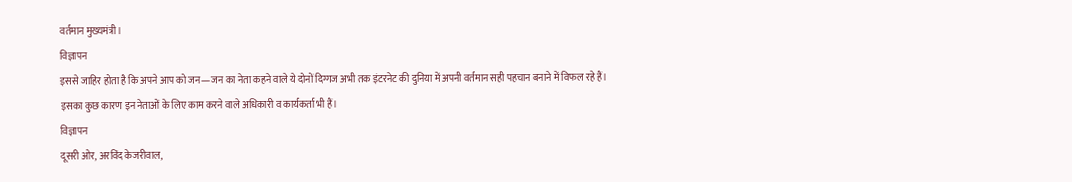वर्तमान मुख्यमंत्री।
विज्ञापन
इससे जाहिर होता है कि अपने आप को जन—जन का नेता कहने वाले ये दोनों दिग्गज अभी तक इंटरनेट की दुनिया में अपनी वर्तमान सही पहचान बनाने में विफल रहे हैं। इसका कुछ कारण इन नेताओं के लिए काम करने वाले अधिकारी व कार्यकर्ता भी हैं।
विज्ञापन
दूसरी ओर, अरविंद केजरीवाल,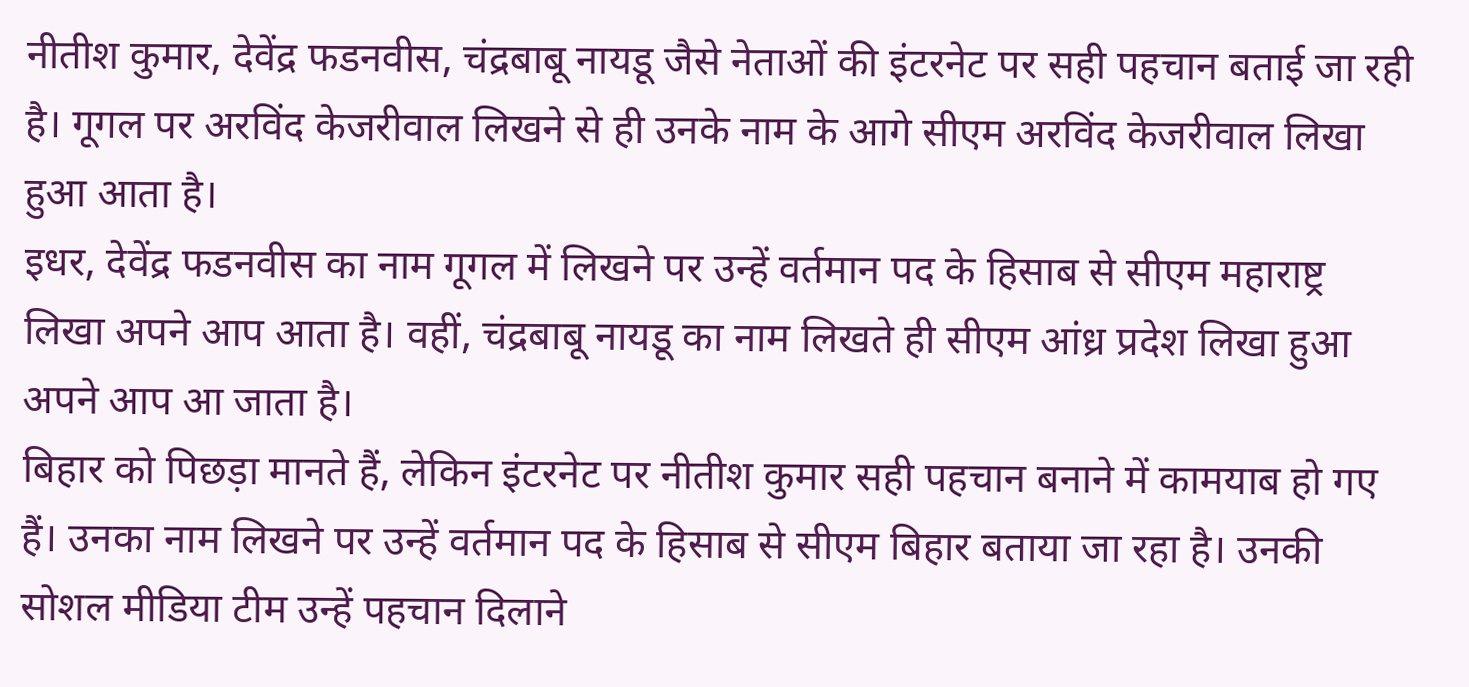नीतीश कुमार, देवेंद्र फडनवीस, चंद्रबाबू नायडू जैसे नेताओं की इंटरनेट पर सही पहचान बताई जा रही है। गूगल पर अरविंद केजरीवाल लिखने से ही उनके नाम के आगे सीएम अरविंद केजरीवाल लिखा हुआ आता है।
इधर, देवेंद्र फडनवीस का नाम गूगल में लिखने पर उन्हें वर्तमान पद के हिसाब से सीएम महाराष्ट्र लिखा अपने आप आता है। वहीं, चंद्रबाबू नायडू का नाम लिखते ही सीएम आंध्र प्रदेश लिखा हुआ अपने आप आ जाता है।
बिहार को पिछड़ा मानते हैं, लेकिन इंटरनेट पर नीतीश कुमार सही पहचान बनाने में कामयाब हो गए हैं। उनका नाम लिखने पर उन्हें वर्तमान पद के हिसाब से सीएम बिहार बताया जा रहा है। उनकी सोशल मीडिया टीम उन्हें पहचान दिलाने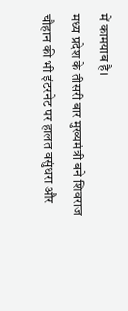में कामयाब है।
मध्य प्रदेश के तीसरी बार मुख्यमंत्री बने शिवराज चौहान की भी इंटरनेट पर हालत वसुंधरा और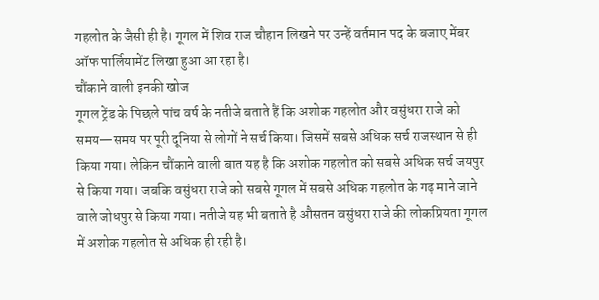गहलोत के जैसी ही है। गूगल में शिव राज चौहान लिखने पर उन्हें वर्तमान पद के बजाए मेंबर ऑफ पार्लियामेंट लिखा हुआ आ रहा है।
चौंकाने वाली इनकी खोज
गूगल ट्रेंड के पिछले पांच वर्ष के नतीजे बताते हैं कि अशोक गहलोत और वसुंधरा राजे को समय—समय पर पूरी दूनिया से लोगों ने सर्च किया। जिसमें सबसे अधिक सर्च राजस्थान से ही किया गया। लेकिन चौंकाने वाली बात यह है कि अशोक गहलोत को सबसे अधिक सर्च जयपुर से किया गया। जबकि वसुंधरा राजे को सबसे गूगल में सबसे अधिक गहलोत के गढ़ माने जाने वाले जोधपुर से किया गया। नतीजे यह भी बताते है औसतन वसुंधरा राजे की लोकप्रियता गूगल में अशोक गहलोत से अधिक ही रही है।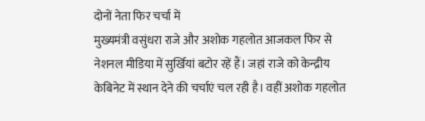दोनों नेता फिर चर्चा में
मुख्यमंत्री वसुंधरा राजे और अशोक गहलोत आजकल फिर से नेशनल मीडिया में सुर्खियां बटोर रहें हैं। जहां राजे को केन्द्रीय केबिनेट में स्थान देने की चर्चाएं चल रही है। वहीं अशोक गहलोत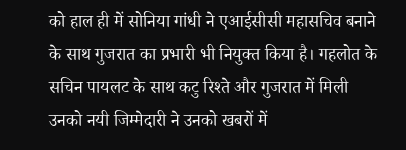को हाल ही में सोनिया गांधी ने एआईसीसी महासचिव बनाने के साथ गुजरात का प्रभारी भी नियुक्त किया है। गहलोत के सचिन पायलट के साथ कटु रिश्ते और गुजरात में मिली उनको नयी जिम्मेदारी ने उनको खबरों में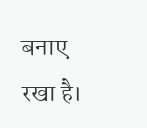बनाए रखा है।